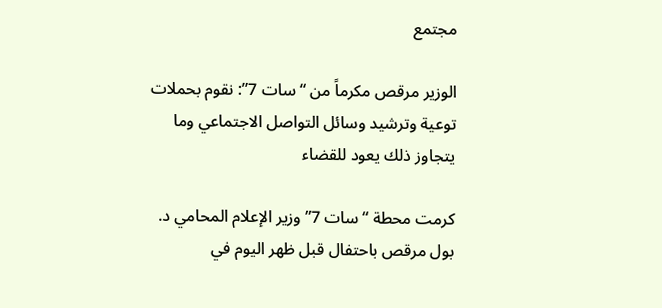مجتمع

الوزير مرقص مكرماً من “سات 7”: نقوم بحملات توعية وترشيد وسائل التواصل الاجتماعي وما يتجاوز ذلك يعود للقضاء

كرمت محطة “سات 7” وزير الإعلام المحامي د. بول مرقص باحتفال قبل ظهر اليوم في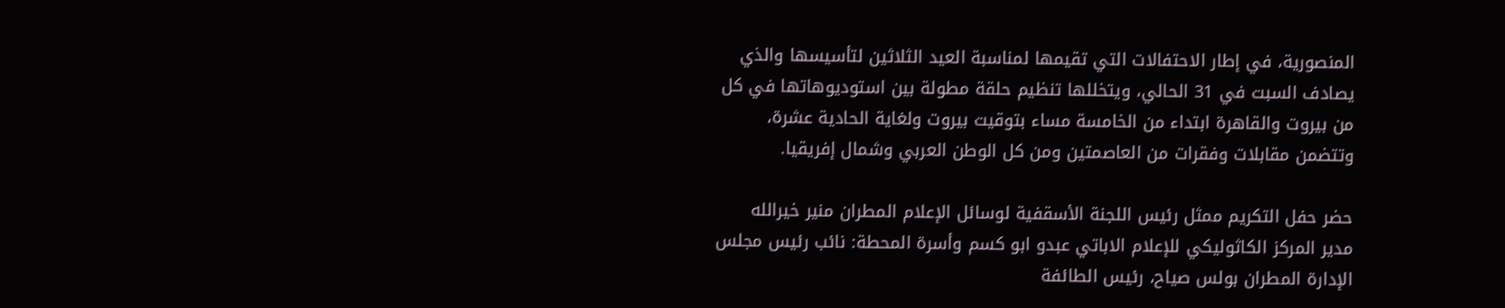المنصورية، في إطار الاحتفالات التي تقيمها لمناسبة العيد الثلاثين لتأسيسها والذي يصادف السبت في 31 الحالي، ويتخللها تنظيم حلقة مطولة بين استوديوهاتها في كل من بيروت والقاهرة ابتداء من الخامسة مساء بتوقيت بيروت ولغاية الحادية عشرة، وتتضمن مقابلات وفقرات من العاصمتين ومن كل الوطن العربي وشمال إفريقيا.

حضر حفل التكريم ممثل رئيس اللجنة الأسقفية لوسائل الإعلام المطران منير خيرالله مدير المركز الكاثوليكي للإعلام الاباتي عبدو ابو كسم وأسرة المحطة: نائب رئيس مجلس الإدارة المطران بولس صياح، رئيس الطائفة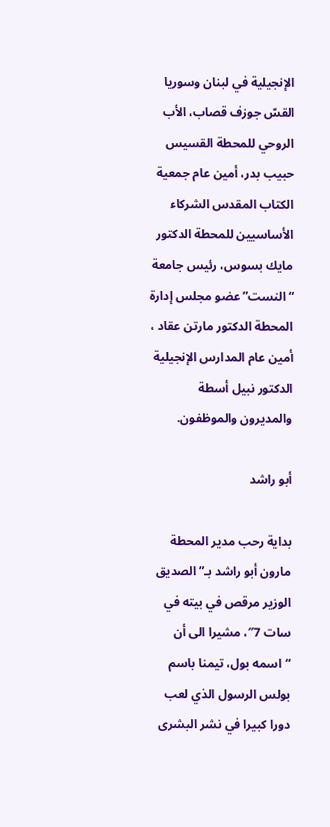الإنجيلية في لبنان وسوريا القسّ جوزف قصاب، الأب الروحي للمحطة القسيس حبيب بدر، أمين عام جمعية الكتاب المقدس الشركاء الأساسيين للمحطة الدكتور مايك بسوس، رئيس جامعة “النست” عضو مجلس إدارة المحطة الدكتور مارتن عقاد ، أمين عام المدارس الإنجيلية الدكتور نبيل أسطة والمديرون والموظفون.

أبو راشد

بداية رحب مدير المحطة مارون أبو راشد بـ”الصديق الوزير مرقص في بيته في سات 7″، مشيرا الى أن “اسمه بول، تيمنا باسم بولس الرسول الذي لعب دورا كبيرا في نشر البشرى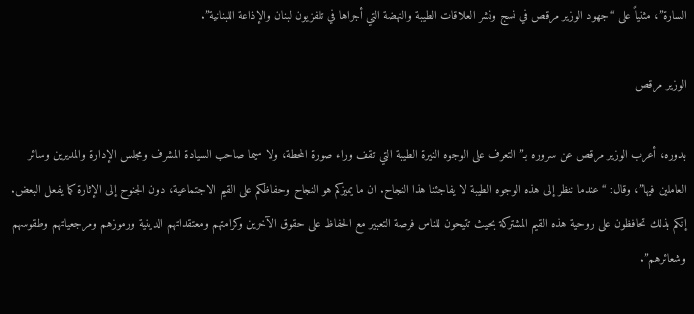السارة”، مثنياً على “جهود الوزير مرقص في نسج ونشر العلاقات الطيبة والنهضة التي أجراها في تلفزيون لبنان والإذاعة اللبنانية”.

الوزير مرقص

بدوره، أعرب الوزير مرقص عن سروره بـ”التعرف على الوجوه النيرة الطيبة التي تقف وراء صورة المحطة، ولا سيما صاحب السيادة المشرف ومجلس الإدارة والمديرين وسائر العاملين فيها”، وقال: “عندما ننظر إلى هذه الوجوه الطيبة لا يفاجئنا هذا النجاح. ان ما يميزكم هو النجاح وحفاظكم على القيم الاجتماعية، دون الجنوح إلى الإثارة كما يفعل البعض. إنكم بذلك تحافظون على روحية هذه القيم المشتركة بحيث تتيحون للناس فرصة التعبير مع الحفاظ على حقوق الآخرين وكرامتهم ومعتقداتهم الدينية ورموزهم ومرجعياتهم وطقوسهم وشعائرهم”.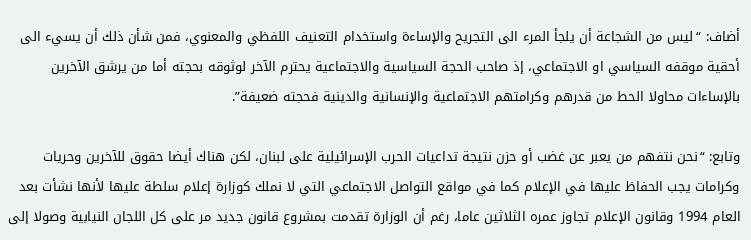أضاف: “ليس من الشجاعة أن يلجأ المرء الى التجريح والإساءة واستخدام التعنيف اللفظي والمعنوي، فمن شأن ذلك أن يسيء الى أحقية موقفه السياسي او الاجتماعي، إذ صاحب الحجة السياسية والاجتماعية يحترم الآخر لوثوقه بحجته أما من يرشق الآخرين بالإساءات محاولا الحط من قدرهم وكرامتهم الاجتماعية والإنسانية والدينية فحجته ضعيفة”.

وتابع: “نحن نتفهم من يعبر عن غضب أو حزن نتيجة تداعيات الحرب الإسرائيلية على لبنان، لكن هناك أيضا حقوق للآخرين وحريات وكرامات يجب الحفاظ عليها في الإعلام كما في مواقع التواصل الاجتماعي التي لا نملك كوزارة إعلام سلطة عليها لأنها نشأت بعد العام 1994 وقانون الإعلام تجاوز عمره الثلاثين عاما، رغم أن الوزارة تقدمت بمشروع قانون جديد مر على كل اللجان النيابية وصولا إلى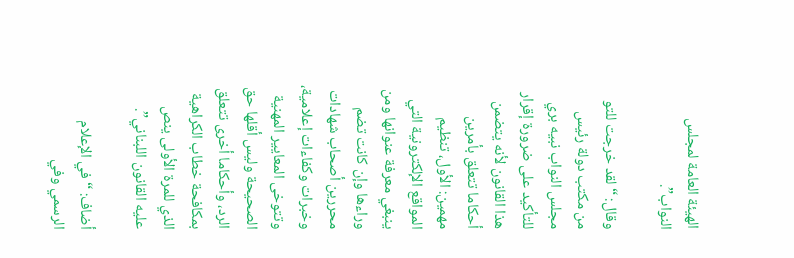الهيئة العامة لمجلس النواب”.

وقال: “لقد خرجت للتو من مكتب دولة رئيس مجلس النواب نبيه بري للتأكيد على ضرورة إقرار هذا القانون لأنه يتضمن أحكاما تتعلق بأمرين مهمين: الأول، تنظيم المواقع الإلكترونية التي ينبغي معرفة عنوانها ومن وراءها وإن كانت تضم محررين أصحاب شهادات وخبرات وكفاءات إعلامية، وتتوخى المعايير المهنية الصحيحة وليس أقلها حق الرد، وأحكاما أخرى تتعلق بمكافحة خطاب الكراهية الذي للمرة الأولى ينص عليه القانون اللبناني”.

أضاف: “في الإعلام الرسمي وفي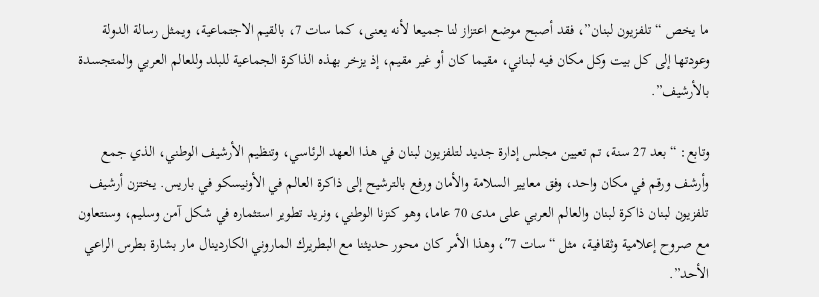ما يخص “تلفزيون لبنان”، فقد أصبح موضع اعتزاز لنا جميعا لأنه يعنى، كما سات 7، بالقيم الاجتماعية، ويمثل رسالة الدولة وعودتها إلى كل بيت وكل مكان فيه لبناني، مقيما كان أو غير مقيم، إذ يزخر بهذه الذاكرة الجماعية للبلد وللعالم العربي والمتجسدة بالأرشيف”.

وتابع: “بعد 27 سنة، تم تعيين مجلس إدارة جديد لتلفزيون لبنان في هذا العهد الرئاسي، وتنظيم الأرشيف الوطني، الذي جمع وأرشف ورقم في مكان واحد، وفق معايير السلامة والأمان ورفع بالترشيح إلى ذاكرة العالم في الأونيسكو في باريس. يختزن أرشيف تلفزيون لبنان ذاكرة لبنان والعالم العربي على مدى 70 عاما، وهو كنزنا الوطني، ونريد تطوير استثماره في شكل آمن وسليم، وسنتعاون مع صروح إعلامية وثقافية، مثل “سات 7″، وهذا الأمر كان محور حديثنا مع البطريرك الماروني الكاردينال مار بشارة بطرس الراعي الأحد”.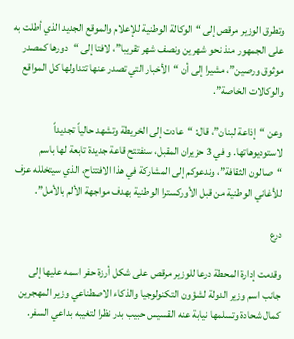وتطرق الوزير مرقص إلى “الوكالة الوطنية للإعلام والموقع الجديد الذي أطلت به على الجمهور منذ نحو شهرين ونصف شهر تقريبا”، لافتا إلى “دورها كمصدر موثوق ورصين”، مشيرا إلى أن “الأخبار التي تصدر عنها تتداولها كل المواقع والوكالات الخاصة”.

وعن “إذاعة لبنان”، قال: “عادت إلى الخريطة وتشهد حالياً تجديداً لاستوديوهاتها. و في 3 حزيران المقبل، سنفتتح قاعة جديدة تابعة لها باسم “صالون الثقافة”، وندعوكم إلى المشاركة في هذا الافتتاح، الذي سيتخلله عزف للأغاني الوطنية من قبل الأوركسترا الوطنية بهدف مواجهة الألم بالأمل”.

درع

وقدمت إدارة المحطة درعا للوزير مرقص على شكل أرزة حفر اسمه عليها إلى جانب اسم وزير الدولة لشؤون التكنولوجيا والذكاء الاصطناعي وزير المهجرين كمال شحادة وتسلمها نيابة عنه القسيس حبيب بدر نظرا لتغيبه بداعي السفر.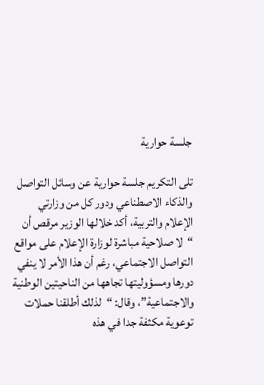جلسة حوارية

تلى التكريم جلسة حوارية عن وسائل التواصل والذكاء الاصطناعي ودور كل من وزارتي الإعلام والتربية، أكد خلالها الوزير مرقص أن “لا صلاحية مباشرة لوزارة الإعلام على مواقع التواصل الاجتماعي، رغم أن هذا الأمر لا ينفي دورها ومسؤوليتها تجاهها من الناحيتين الوطنية والاجتماعية”، وقال: “لذلك أطلقنا حملات توعوية مكثفة جدا في هذه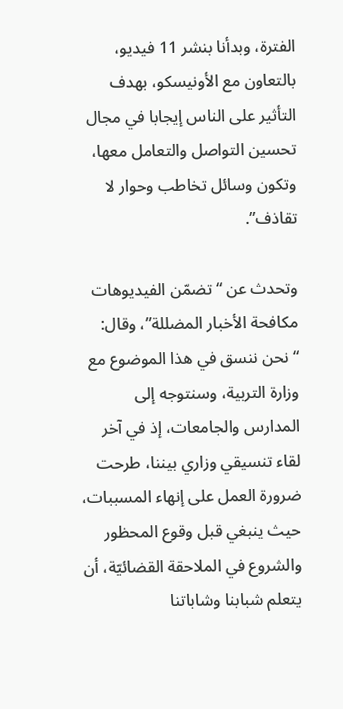الفترة، وبدأنا بنشر 11 فيديو، بالتعاون مع الأونيسكو، بهدف التأثير على الناس إيجابا في مجال تحسين التواصل والتعامل معها، وتكون وسائل تخاطب وحوار لا تقاذف”.

وتحدث عن “تضمّن الفيديوهات مكافحة الأخبار المضللة”، وقال: “نحن ننسق في هذا الموضوع مع وزارة التربية، وسنتوجه إلى المدارس والجامعات، إذ في آخر لقاء تنسيقي وزاري بيننا، طرحت ضرورة العمل على إنهاء المسببات، حيث ينبغي قبل وقوع المحظور والشروع في الملاحقة القضائيّة، أن يتعلم شبابنا وشاباتنا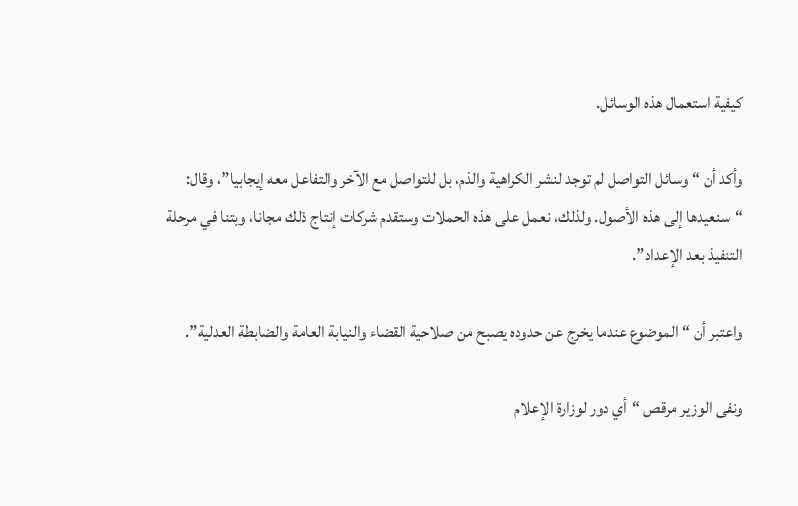كيفية استعمال هذه الوسائل.

وأكد أن “وسائل التواصل لم توجد لنشر الكراهية والذم، بل للتواصل مع الآخر والتفاعل معه إيجابيا”، وقال: “سنعيدها إلى هذه الأصول. ولذلك، نعمل على هذه الحملات وستقدم شركات إنتاج ذلك مجانا، وبتنا في مرحلة التنفيذ بعد الإعداد”.

واعتبر أن “الموضوع عندما يخرج عن حدوده يصبح من صلاحية القضاء والنيابة العامة والضابطة العدلية”.

ونفى الوزير مرقص “أي دور لوزارة الإعلام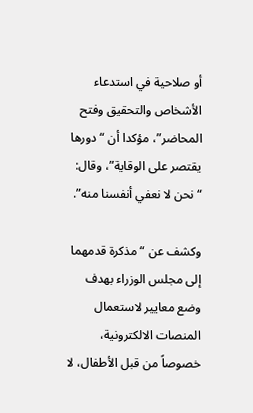أو صلاحية في استدعاء الأشخاص والتحقيق وفتح المحاضر”، مؤكدا أن “دورها يقتصر على الوقاية”، وقال: “نحن لا نعفي أنفسنا منه”.

وكشف عن “مذكرة قدمهما إلى مجلس الوزراء بهدف وضع معايير لاستعمال المنصات الالكترونية، خصوصاً من قبل الأطفال، لا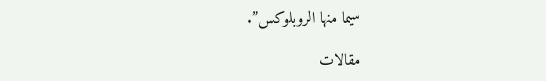سيما منها الروبلوكس”.

مقالات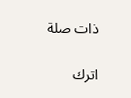ذات صلة

اترك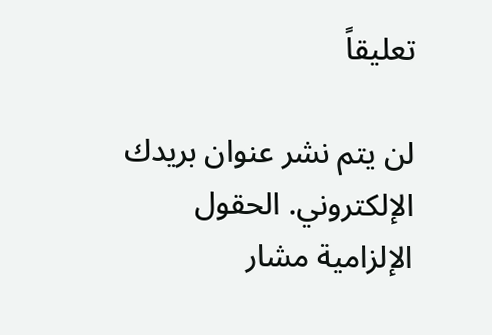تعليقاً

لن يتم نشر عنوان بريدك الإلكتروني. الحقول الإلزامية مشار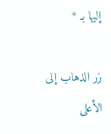إليها بـ *

زر الذهاب إلى الأعلى